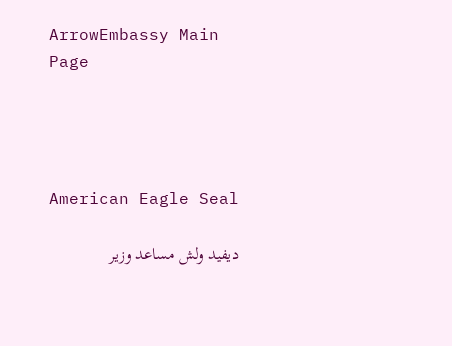ArrowEmbassy Main Page




American Eagle Seal

ديفيد ولش مساعد وزير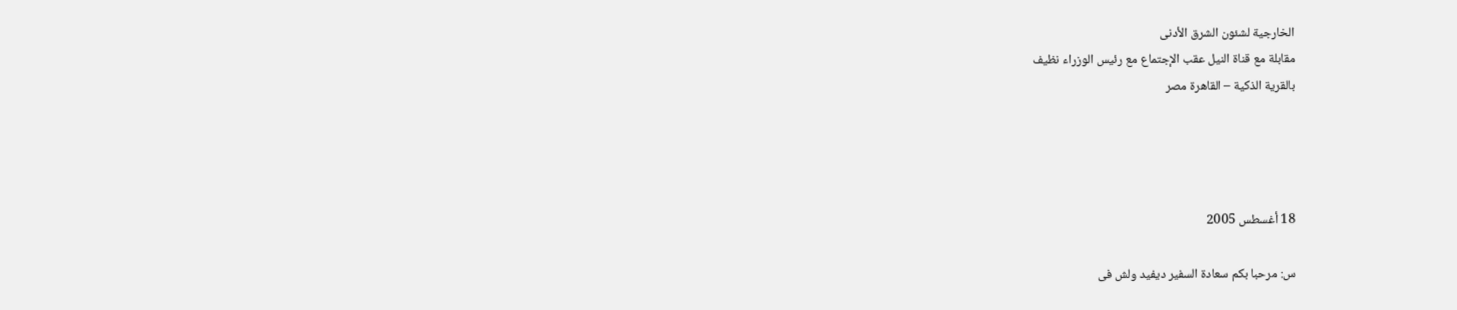الخارجية لشئون الشرق الأدنى
مقابلة مع قناة النيل عقب الإجتماع مع رئيس الوزراء نظيف
بالقرية الذكية – القاهرة مصر




18 أغسطس 2005

س: مرحبا بكم سعادة السفير ديفيد ولش فى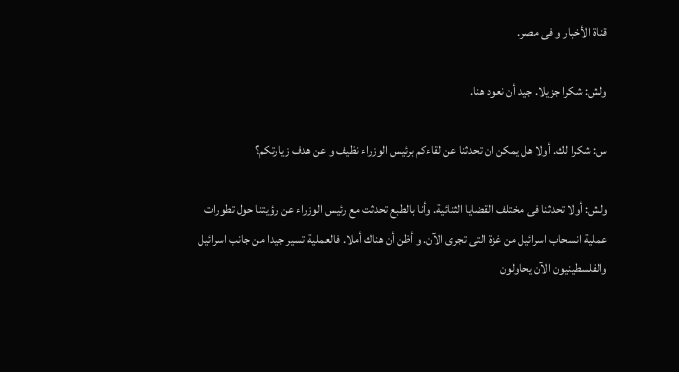قناة الأخبار و فى مصر.

ولش: شكرا جزيلا. جيد أن نعود هنا.

س: شكرا لك. أولا هل يمكن ان تحدثنا عن لقاءكم برئيس الوزراء نظيف و عن هدف زيارتكم؟

ولش: أولا تحدثنا فى مختلف القضايا الثنائية. وأنا بالطبع تحدثت مع رئيس الوزراء عن رؤيتنا حول تطورات عملية انسحاب اسرائيل من غزة التى تجرى الآن. و أظن أن هناك أملا. فالعملية تسير جيدا من جانب اسرائيل والفلسطينيون الآن يحاولون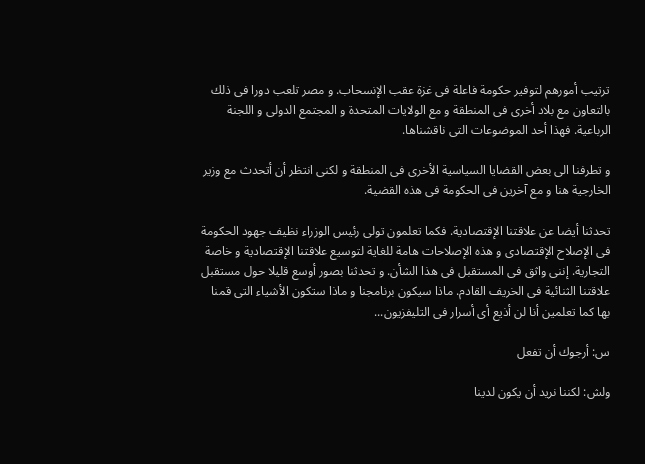ترتيب أمورهم لتوفير حكومة فاعلة فى غزة عقب الإنسحاب. و مصر تلعب دورا فى ذلك بالتعاون مع بلاد أخرى فى المنطقة و مع الولايات المتحدة و المجتمع الدولى و اللجنة الرباعية. فهذا أحد الموضوعات التى ناقشناها.

و تطرفنا الى بعض القضايا السياسية الأخرى فى المنطقة و لكنى انتظر أن أتحدث مع وزير الخارجية هنا و مع آخرين فى الحكومة فى هذه القضية.

تحدثنا أيضا عن علاقتنا الإقتصادية. فكما تعلمون تولى رئيس الوزراء نظيف جهود الحكومة فى الإصلاح الإقتصادى و هذه الإصلاحات هامة للغاية لتوسيع علاقتنا الإقتصادية و خاصة التجارية. إننى واثق فى المستقبل فى هذا الشأن. و تحدثنا بصور أوسع قليلا حول مستقبل علاقتنا الثنائية فى الخريف القادم. ماذا سيكون برنامجنا و ماذا ستكون الأشياء التى قمنا بها كما تعلمين أنا لن أذيع أى أسرار فى التليفزيون...

س: أرجوك أن تفعل

ولش: لكننا نريد أن يكون لدينا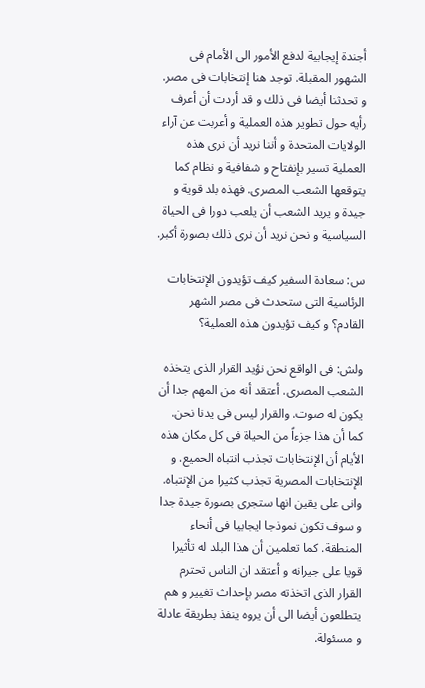أجندة إيجابية لدفع الأمور الى الأمام فى الشهور المقبلة. توجد هنا إنتخابات فى مصر. و تحدثنا أيضا فى ذلك و قد أردت أن أعرف رأيه حول تطوير هذه العملية و أعربت عن آراء الولايات المتحدة و أننا نريد أن نرى هذه العملية تسير بإنفتاح و شفافية و نظام كما يتوقعها الشعب المصرى. فهذه بلد قوية و جيدة و يريد الشعب أن يلعب دورا فى الحياة السياسية و نحن نريد أن نرى ذلك بصورة أكبر.

س: سعادة السفير كيف تؤيدون الإنتخابات الرئاسية التى ستحدث فى مصر الشهر القادم؟ و كيف تؤيدون هذه العملية؟

ولش: فى الواقع نحن نؤيد القرار الذى يتخذه الشعب المصرى. أعتقد أنه من المهم جدا أن يكون له صوت. والقرار ليس فى يدنا نحن. كما أن هذا جزءاً من الحياة فى كل مكان هذه الأيام أن الإنتخابات تجذب انتباه الحميع. و الإنتخابات المصرية تجذب كثيرا من الإنتباه. وانى على يقين انها ستجرى بصورة جيدة جدا و سوف تكون نموذجا ايجابيا فى أنحاء المنطقة. كما تعلمين أن هذا البلد له تأثيرا قويا على جيرانه و أعتقد ان الناس تحترم القرار الذى اتخذته مصر بإحداث تغيير و هم يتطلعون أيضا الى أن يروه ينفذ بطريقة عادلة و مسئولة.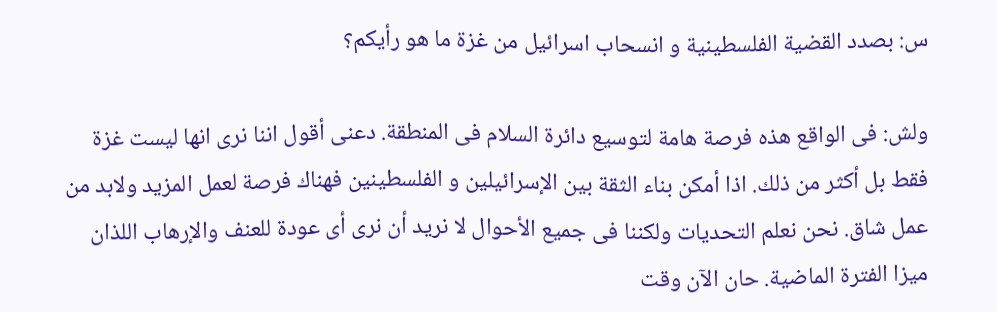س: بصدد القضية الفلسطينية و انسحاب اسرائيل من غزة ما هو رأيكم؟

ولش: فى الواقع هذه فرصة هامة لتوسيع دائرة السلام فى المنطقة. دعنى أقول اننا نرى انها ليست غزة فقط بل أكثر من ذلك. اذا أمكن بناء الثقة بين الإسرائيلين و الفلسطينين فهناك فرصة لعمل المزيد ولابد من عمل شاق. نحن نعلم التحديات ولكننا فى جميع الأحوال لا نريد أن نرى أى عودة للعنف والإرهاب اللذان ميزا الفترة الماضية. حان الآن وقت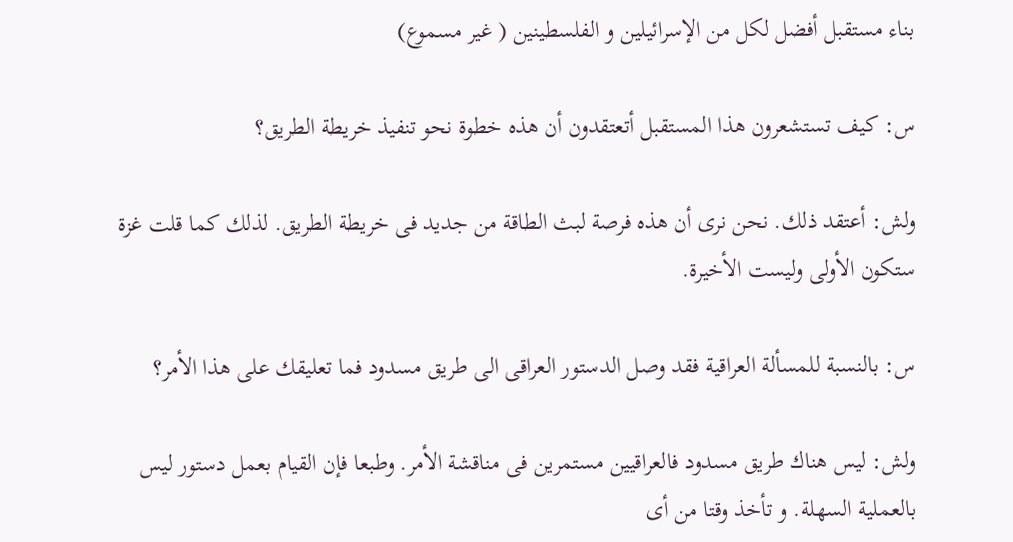بناء مستقبل أفضل لكل من الإسرائيلين و الفلسطينين ( غير مسموع)

س: كيف تستشعرون هذا المستقبل أتعتقدون أن هذه خطوة نحو تنفيذ خريطة الطريق؟

ولش: أعتقد ذلك. نحن نرى أن هذه فرصة لبث الطاقة من جديد فى خريطة الطريق. لذلك كما قلت غزة ستكون الأولى وليست الأخيرة.

س: بالنسبة للمسألة العراقية فقد وصل الدستور العراقى الى طريق مسدود فما تعليقك على هذا الأمر؟

ولش: ليس هناك طريق مسدود فالعراقيين مستمرين فى مناقشة الأمر. وطبعا فإن القيام بعمل دستور ليس بالعملية السهلة. و تأخذ وقتا من أى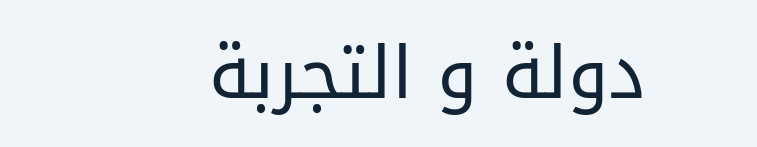دولة و التجربة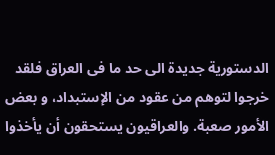الدستورية جديدة الى حد ما فى العراق فلقد خرجوا لتوهم من عقود من الإستبداد، و بعض الأمور صعبة. والعراقيون يستحقون أن يأخذوا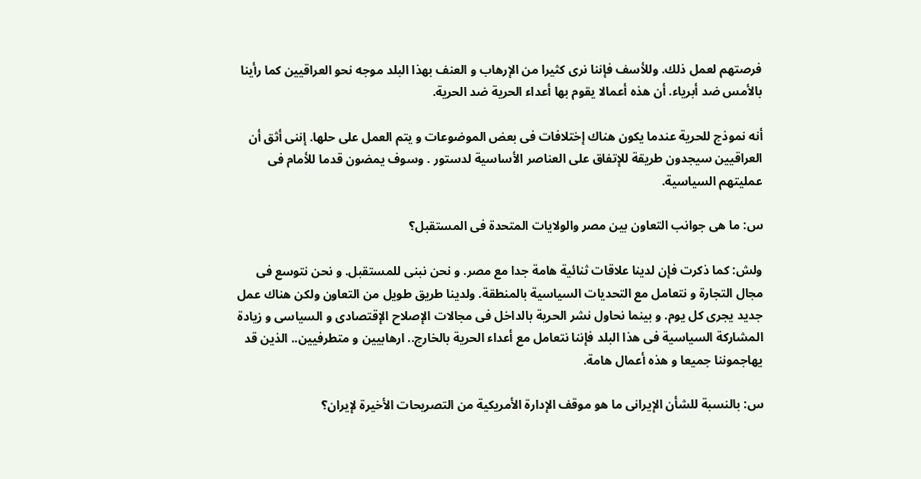فرصتهم لعمل ذلك. وللأسف فإننا نرى كثيرا من الإرهاب و العنف بهذا البلد موجه نحو العراقيين كما رأينا بالأمس ضد أبرياء. أن هذه أعمالا يقوم بها أعداء الحرية ضد الحرية.

أنه نموذج للحرية عندما يكون هناك إختلافات فى بعض الموضوعات و يتم العمل على حلها. إننى أثق أن العراقيين سيجدون طريقة للإتفاق على العناصر الأساسية لدستور . وسوف يمضون قدما للأمام فى عمليتهم السياسية.

س: ما هى جوانب التعاون بين مصر والولايات المتحدة فى المستقبل؟

ولش: كما ذكرت فإن لدينا علاقات ثنائية هامة جدا مع مصر. و نحن نبنى للمستقبل. و نحن نتوسع فى مجال التجارة و نتعامل مع التحديات السياسية بالمنطقة. ولدينا طريق طويل من التعاون ولكن هناك عمل جديد يجرى كل يوم. و بينما نحاول نشر الحرية بالداخل فى مجالات الإصلاح الإقتصادى و السياسى و زيادة المشاركة السياسية فى هذا البلد فإننا نتعامل مع أعداء الحرية بالخارج.. ارهابيين و متطرفيين.. الذين قد يهاجموننا جميعا و هذه أعمال هامة.

س: بالنسبة للشأن الإيرانى ما هو موقف الإدارة الأمريكية من التصريحات الأخيرة لإيران؟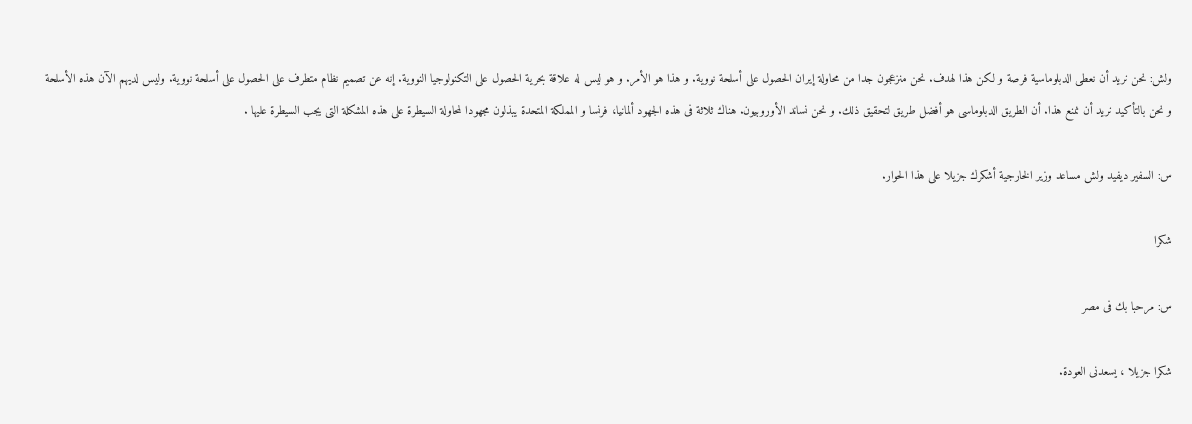ولش: نحن نريد أن نعطى الدبلوماسية فرصة و لكن هذا لهدف. نحن منزعجون جدا من محاولة إيران الحصول على أسلحة نووية. و هذا هو الأمر. و هو ليس له علاقة بحرية الحصول على التكنولوجيا النووية. إنه عن تصميم نظام متطرف على الحصول على أسلحة نووية. وليس لديهم الآن هذه الأسلحة و نحن بالتأكيد نريد أن نمنع هذا. أن الطريق الدبلوماسى هو أفضل طريق لتحقيق ذلك. و نحن نساند الأوروبيون. هناك ثلاثة فى هذه الجهود ألمانيا، فرنسا و المملكة المتحدة يبذلون مجهودا لمحاولة السيطرة على هذه المشكلة التى يجب السيطرة عليها .

س: السفير ديفيد ولش مساعد وزير الخارجية أشكرك جزيلا على هذا الحوار.

شكرا

س: مرحبا بك فى مصر

شكرا جزيلا ، يسعدنى العودة.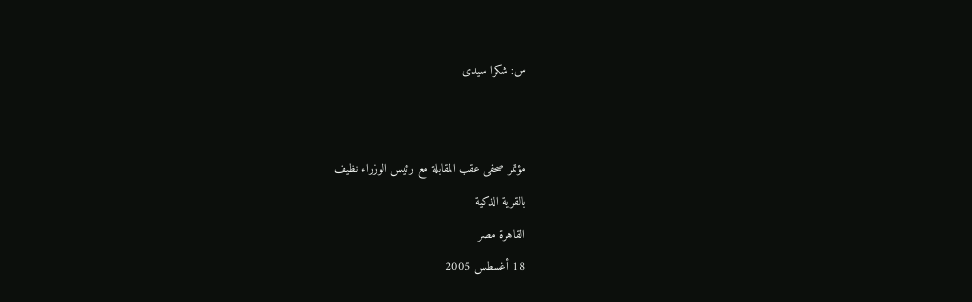س: شكرا سيدى


مؤتمر صحفى عقب المقابلة مع رئيس الوزراء نظيف
بالقرية الذكية
القاهرة مصر
18 أغسطس 2005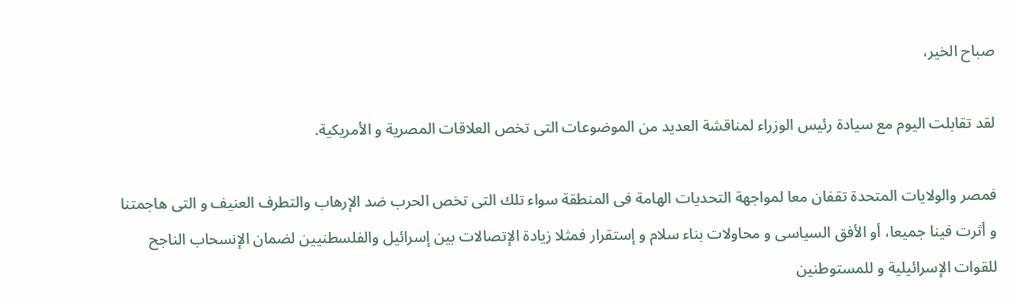صباح الخير،

لقد تقابلت اليوم مع سيادة رئيس الوزراء لمناقشة العديد من الموضوعات التى تخص العلاقات المصرية و الأمريكية.

فمصر والولايات المتحدة تقفان معا لمواجهة التحديات الهامة فى المنطقة سواء تلك التى تخص الحرب ضد الإرهاب والتطرف العنيف و التى هاجمتنا و أثرت فينا جميعا، أو الأفق السياسى و محاولات بناء سلام و إستقرار فمثلا زيادة الإتصالات بين إسرائيل والفلسطنيين لضمان الإنسحاب الناجح للقوات الإسرائيلية و للمستوطنين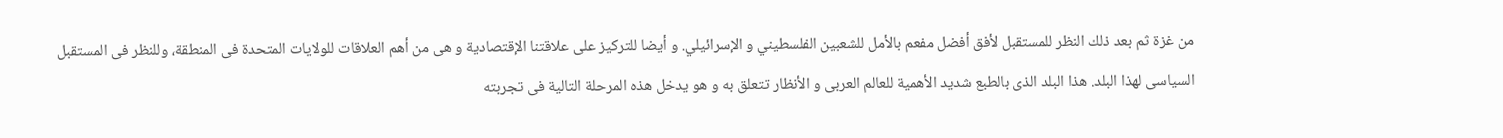من غزة ثم بعد ذلك النظر للمستقبل لأفق أفضل مفعم بالأمل للشعبين الفلسطيني و الإسرائيلي. و أيضا للتركيز على علاقتنا الإقتصادية و هى من أهم العلاقات للولايات المتحدة فى المنطقة، وللنظر فى المستقبل السياسى لهذا البلد. هذا البلد الذى بالطبع شديد الأهمية للعالم العربى و الأنظار تتعلق به و هو يدخل هذه المرحلة التالية فى تجربته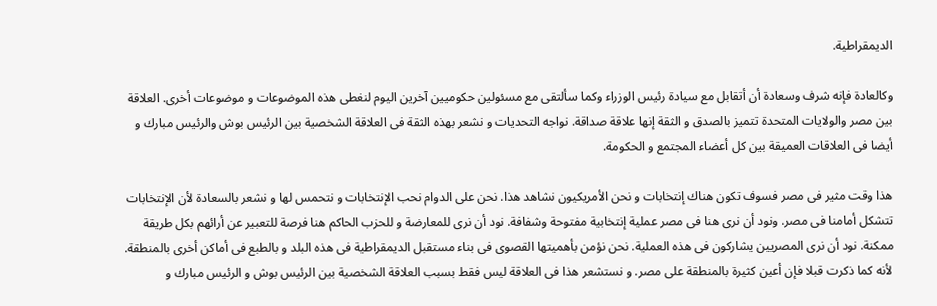الديمقراطية.

وكالعادة فإنه شرف وسعادة أن أتقابل مع سيادة رئيس الوزراء وكما سألتقى مع مسئولين حكوميين آخرين اليوم لنغطى هذه الموضوعات و موضوعات أخرى. العلاقة بين مصر والولايات المتحدة تتميز بالصدق و الثقة إنها علاقة صداقة. نواجه التحديات و نشعر بهذه الثقة فى العلاقة الشخصية بين الرئيس بوش والرئيس مبارك و أيضا فى العلاقات العميقة بين كل أعضاء المجتمع و الحكومة.

هذا وقت مثير فى مصر فسوف تكون هناك إنتخابات و نحن الأمريكيون نشاهد هذا. نحن على الدوام نحب الإنتخابات و نتحمس لها و نشعر بالسعادة لأن الإنتخابات تتشكل أمامنا فى مصر. ونود أن نرى هنا فى مصر عملية إنتخابية مفتوحة وشفافة. نود أن نرى للمعارضة و للحزب الحاكم هنا فرصة للتعبير عن أرائهم بكل طريقة ممكنة. نود أن نرى المصريين يشاركون فى هذه العملية. نحن نؤمن بأهميتها القصوى فى بناء مستقبل الديمقراطية فى هذه البلد و بالطبع فى أماكن أخرى بالمنطقة. لأنه كما ذكرت قبلا فإن أعين كثيرة بالمنطقة على مصر. و نستشعر هذا فى العلاقة ليس فقط بسبب العلاقة الشخصية بين الرئيس بوش و الرئيس مبارك و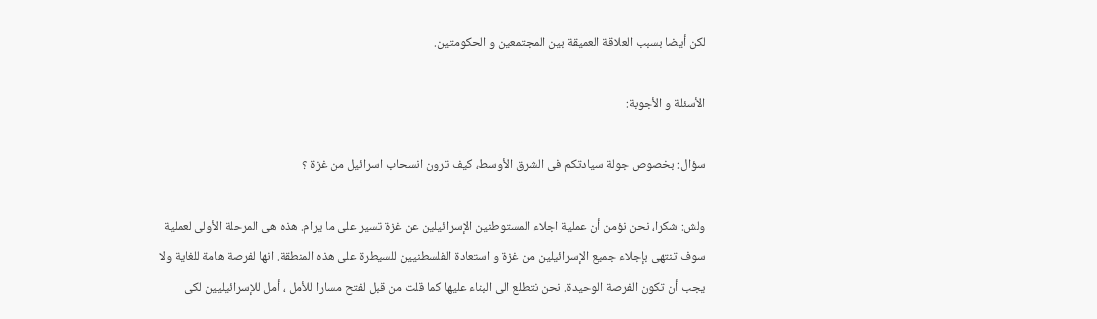لكن أيضا بسبب العلاقة العميقة بين المجتمعين و الحكومتين.

الأسئلة و الأجوبة:

سؤال: بخصوص جولة سيادتكم فى الشرق الأوسط، كيف ترون انسحاب اسرائيل من غزة ؟

ولش: شكرا، نحن نؤمن أن عملية اجلاء المستوطنين الإسرائيلين عن غزة تسير على ما يرام. هذه هى المرحلة الأولى لعملية سوف تنتهى بإجلاء جميع الإسرائيلين من غزة و استعادة الفلسطنيين للسيطرة على هذه المنطقة. انها لفرصة هامة للغاية ولا يجب أن تكون الفرصة الوحيدة. نحن نتطلع الى البناء عليها كما قلت من قبل لفتح مسارا للأمل ، أمل للإسرائيليين لكى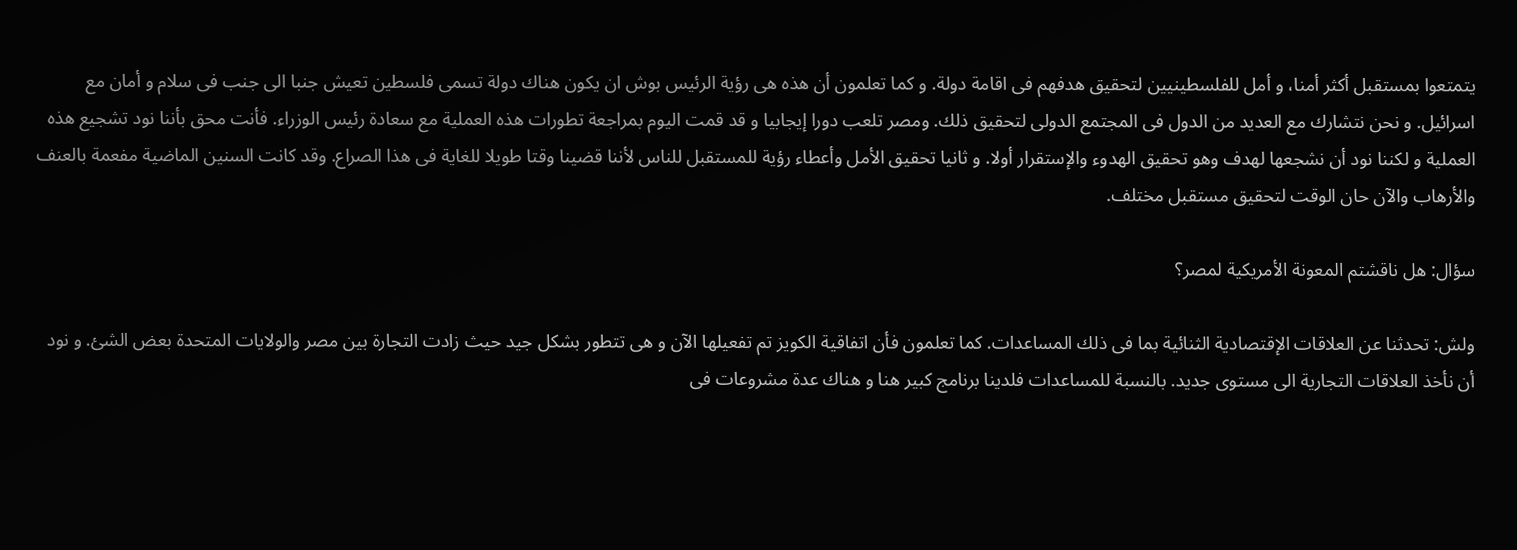يتمتعوا بمستقبل أكثر أمنا، و أمل للفلسطينيين لتحقيق هدفهم فى اقامة دولة. و كما تعلمون أن هذه هى رؤية الرئيس بوش ان يكون هناك دولة تسمى فلسطين تعيش جنبا الى جنب فى سلام و أمان مع اسرائيل. و نحن نتشارك مع العديد من الدول فى المجتمع الدولى لتحقيق ذلك. ومصر تلعب دورا إيجابيا و قد قمت اليوم بمراجعة تطورات هذه العملية مع سعادة رئيس الوزراء. فأنت محق بأننا نود تشجيع هذه العملية و لكننا نود أن نشجعها لهدف وهو تحقيق الهدوء والإستقرار أولا. و ثانيا تحقيق الأمل وأعطاء رؤية للمستقبل للناس لأننا قضينا وقتا طويلا للغاية فى هذا الصراع. وقد كانت السنين الماضية مفعمة بالعنف والأرهاب والآن حان الوقت لتحقيق مستقبل مختلف.

سؤال: هل ناقشتم المعونة الأمريكية لمصر؟

ولش: تحدثنا عن العلاقات الإقتصادية الثنائية بما فى ذلك المساعدات. كما تعلمون فأن اتفاقية الكويز تم تفعيلها الآن و هى تتطور بشكل جيد حيث زادت التجارة بين مصر والولايات المتحدة بعض الشئ. و نود أن نأخذ العلاقات التجارية الى مستوى جديد. بالنسبة للمساعدات فلدينا برنامج كبير هنا و هناك عدة مشروعات فى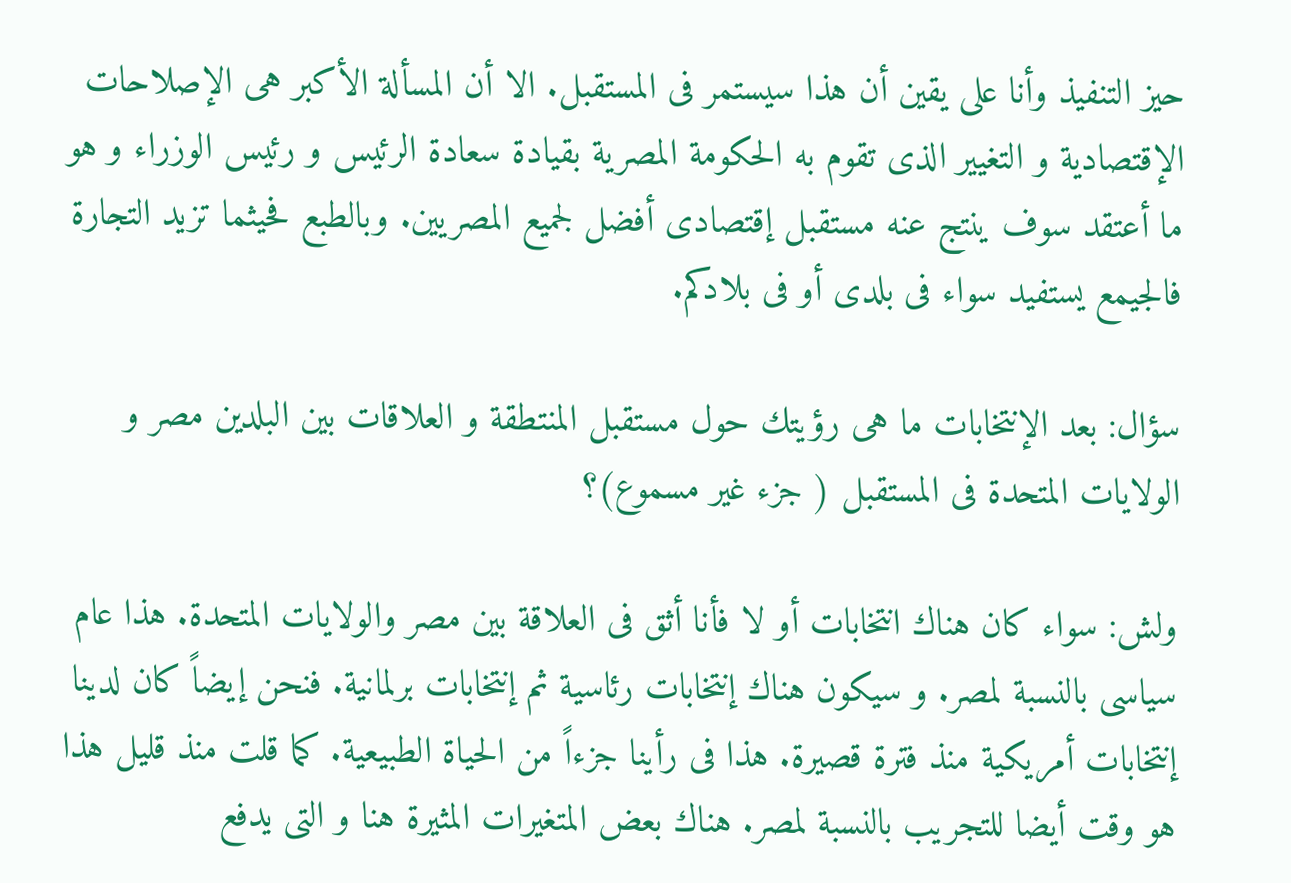حيز التنفيذ وأنا على يقين أن هذا سيستمر فى المستقبل. الا أن المسألة الأكبر هى الإصلاحات الإقتصادية و التغيير الذى تقوم به الحكومة المصرية بقيادة سعادة الرئيس و رئيس الوزراء و هو ما أعتقد سوف ينتج عنه مستقبل إقتصادى أفضل لجميع المصريين. وبالطبع فحيثما تزيد التجارة فالجيمع يستفيد سواء فى بلدى أو فى بلادكم.

سؤال: بعد الإنتخابات ما هى رؤيتك حول مستقبل المنتطقة و العلاقات بين البلدين مصر و الولايات المتحدة فى المستقبل ( جزء غير مسموع)؟

ولش: سواء كان هناك انتخابات أو لا فأنا أثق فى العلاقة بين مصر والولايات المتحدة. هذا عام سياسى بالنسبة لمصر. و سيكون هناك إنتخابات رئاسية ثم إنتخابات برلمانية. فنحن إيضاً كان لدينا إنتخابات أمريكية منذ فترة قصيرة. هذا فى رأينا جزءاً من الحياة الطبيعية. كما قلت منذ قليل هذا هو وقت أيضا للتجريب بالنسبة لمصر. هناك بعض المتغيرات المثيرة هنا و التى يدفع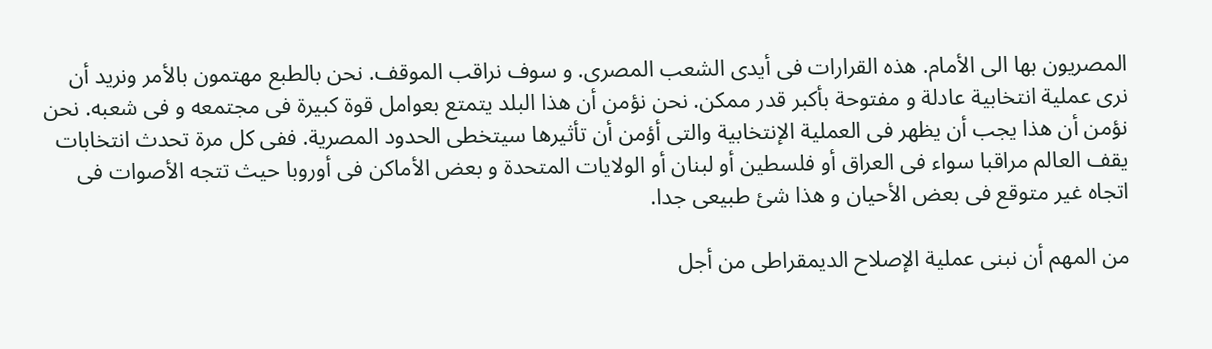المصريون بها الى الأمام. هذه القرارات فى أيدى الشعب المصرى. و سوف نراقب الموقف. نحن بالطبع مهتمون بالأمر ونريد أن نرى عملية انتخابية عادلة و مفتوحة بأكبر قدر ممكن. نحن نؤمن أن هذا البلد يتمتع بعوامل قوة كبيرة فى مجتمعه و فى شعبه. نحن نؤمن أن هذا يجب أن يظهر فى العملية الإنتخابية والتى أؤمن أن تأثيرها سيتخطى الحدود المصرية. ففى كل مرة تحدث انتخابات يقف العالم مراقبا سواء فى العراق أو فلسطين أو لبنان أو الولايات المتحدة و بعض الأماكن فى أوروبا حيث تتجه الأصوات فى اتجاه غير متوقع فى بعض الأحيان و هذا شئ طبيعى جدا.

من المهم أن نبنى عملية الإصلاح الديمقراطى من أجل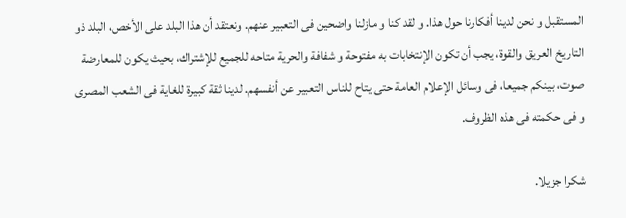المستقبل و نحن لدينا أفكارنا حول هذا. و لقد كنا و مازلنا واضحين فى التعبير عنهم. ونعتقد أن هذا البلد على الأخص، البلد ذو التاريخ العريق والقوة، يجب أن تكون الإنتخابات به مفتوحة و شفافة والحرية متاحه للجميع للإشتراك، بحيث يكون للمعارضة صوت، بينكم جميعا، فى وسائل الإعلام العامة حتى يتاح للناس التعبير عن أنفسهم. لدينا ثقة كبيرة للغاية فى الشعب المصرى و فى حكمته فى هذه الظروف.

شكرا جزيلا.